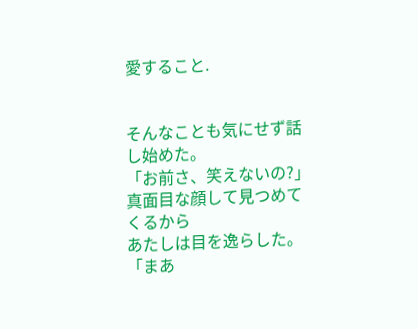愛すること.


そんなことも気にせず話し始めた。
「お前さ、笑えないの?」
真面目な顔して見つめてくるから
あたしは目を逸らした。
「まあ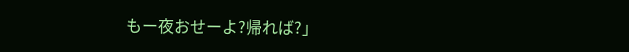もー夜おせーよ?帰れば?」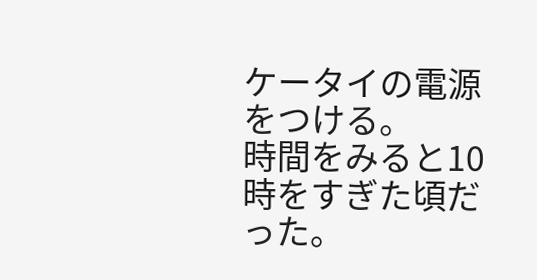ケータイの電源をつける。
時間をみると10時をすぎた頃だった。